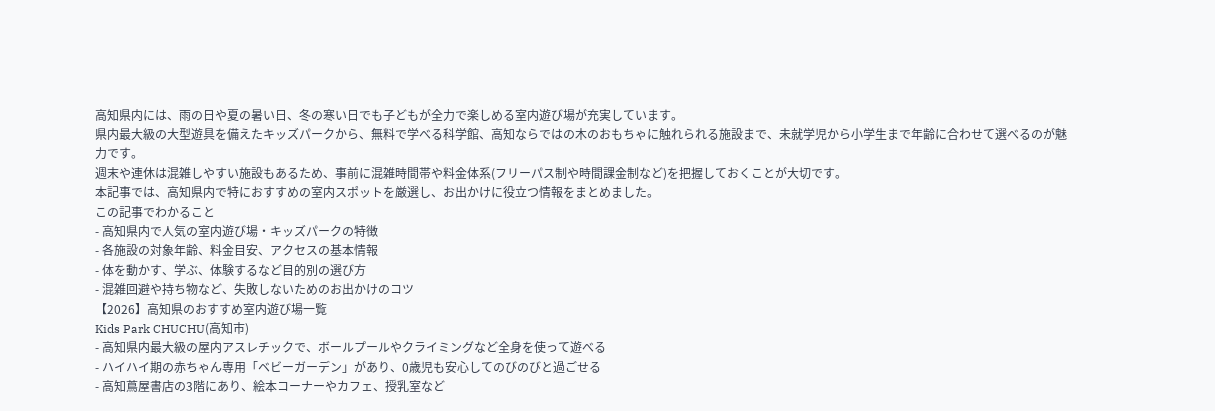高知県内には、雨の日や夏の暑い日、冬の寒い日でも子どもが全力で楽しめる室内遊び場が充実しています。
県内最大級の大型遊具を備えたキッズパークから、無料で学べる科学館、高知ならではの木のおもちゃに触れられる施設まで、未就学児から小学生まで年齢に合わせて選べるのが魅力です。
週末や連休は混雑しやすい施設もあるため、事前に混雑時間帯や料金体系(フリーパス制や時間課金制など)を把握しておくことが大切です。
本記事では、高知県内で特におすすめの室内スポットを厳選し、お出かけに役立つ情報をまとめました。
この記事でわかること
- 高知県内で人気の室内遊び場・キッズパークの特徴
- 各施設の対象年齢、料金目安、アクセスの基本情報
- 体を動かす、学ぶ、体験するなど目的別の選び方
- 混雑回避や持ち物など、失敗しないためのお出かけのコツ
【2026】高知県のおすすめ室内遊び場一覧
Kids Park CHUCHU(高知市)
- 高知県内最大級の屋内アスレチックで、ボールプールやクライミングなど全身を使って遊べる
- ハイハイ期の赤ちゃん専用「ベビーガーデン」があり、0歳児も安心してのびのびと過ごせる
- 高知蔦屋書店の3階にあり、絵本コーナーやカフェ、授乳室など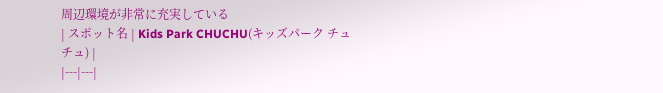周辺環境が非常に充実している
| スポット名 | Kids Park CHUCHU(キッズパーク チュチュ) |
|---|---|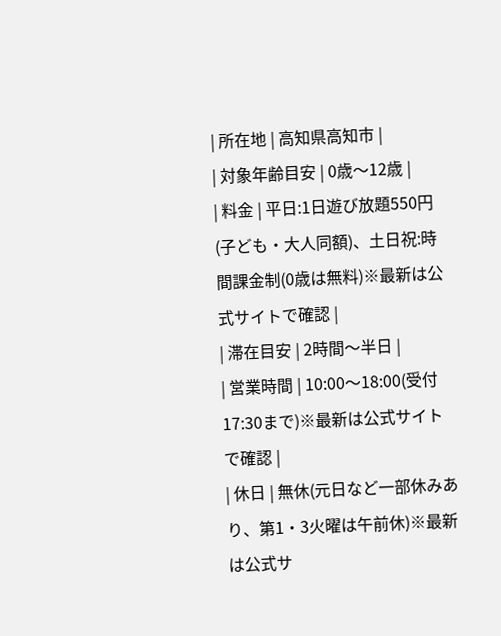| 所在地 | 高知県高知市 |
| 対象年齢目安 | 0歳〜12歳 |
| 料金 | 平日:1日遊び放題550円(子ども・大人同額)、土日祝:時間課金制(0歳は無料)※最新は公式サイトで確認 |
| 滞在目安 | 2時間〜半日 |
| 営業時間 | 10:00〜18:00(受付17:30まで)※最新は公式サイトで確認 |
| 休日 | 無休(元日など一部休みあり、第1・3火曜は午前休)※最新は公式サ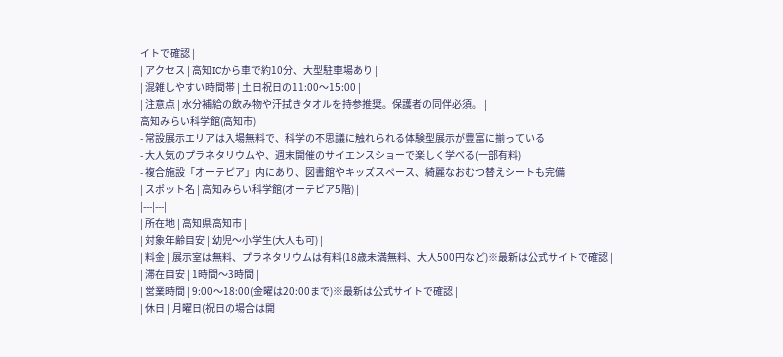イトで確認 |
| アクセス | 高知ICから車で約10分、大型駐車場あり |
| 混雑しやすい時間帯 | 土日祝日の11:00〜15:00 |
| 注意点 | 水分補給の飲み物や汗拭きタオルを持参推奨。保護者の同伴必須。 |
高知みらい科学館(高知市)
- 常設展示エリアは入場無料で、科学の不思議に触れられる体験型展示が豊富に揃っている
- 大人気のプラネタリウムや、週末開催のサイエンスショーで楽しく学べる(一部有料)
- 複合施設「オーテピア」内にあり、図書館やキッズスペース、綺麗なおむつ替えシートも完備
| スポット名 | 高知みらい科学館(オーテピア5階) |
|---|---|
| 所在地 | 高知県高知市 |
| 対象年齢目安 | 幼児〜小学生(大人も可) |
| 料金 | 展示室は無料、プラネタリウムは有料(18歳未満無料、大人500円など)※最新は公式サイトで確認 |
| 滞在目安 | 1時間〜3時間 |
| 営業時間 | 9:00〜18:00(金曜は20:00まで)※最新は公式サイトで確認 |
| 休日 | 月曜日(祝日の場合は開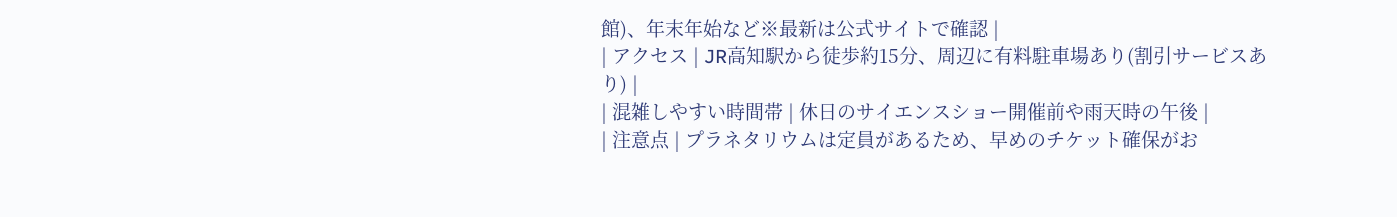館)、年末年始など※最新は公式サイトで確認 |
| アクセス | JR高知駅から徒歩約15分、周辺に有料駐車場あり(割引サービスあり) |
| 混雑しやすい時間帯 | 休日のサイエンスショー開催前や雨天時の午後 |
| 注意点 | プラネタリウムは定員があるため、早めのチケット確保がお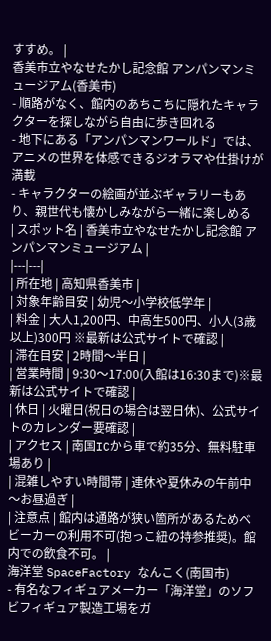すすめ。 |
香美市立やなせたかし記念館 アンパンマンミュージアム(香美市)
- 順路がなく、館内のあちこちに隠れたキャラクターを探しながら自由に歩き回れる
- 地下にある「アンパンマンワールド」では、アニメの世界を体感できるジオラマや仕掛けが満載
- キャラクターの絵画が並ぶギャラリーもあり、親世代も懐かしみながら一緒に楽しめる
| スポット名 | 香美市立やなせたかし記念館 アンパンマンミュージアム |
|---|---|
| 所在地 | 高知県香美市 |
| 対象年齢目安 | 幼児〜小学校低学年 |
| 料金 | 大人1,200円、中高生500円、小人(3歳以上)300円 ※最新は公式サイトで確認 |
| 滞在目安 | 2時間〜半日 |
| 営業時間 | 9:30〜17:00(入館は16:30まで)※最新は公式サイトで確認 |
| 休日 | 火曜日(祝日の場合は翌日休)、公式サイトのカレンダー要確認 |
| アクセス | 南国ICから車で約35分、無料駐車場あり |
| 混雑しやすい時間帯 | 連休や夏休みの午前中〜お昼過ぎ |
| 注意点 | 館内は通路が狭い箇所があるためベビーカーの利用不可(抱っこ紐の持参推奨)。館内での飲食不可。 |
海洋堂 SpaceFactory なんこく(南国市)
- 有名なフィギュアメーカー「海洋堂」のソフビフィギュア製造工場をガ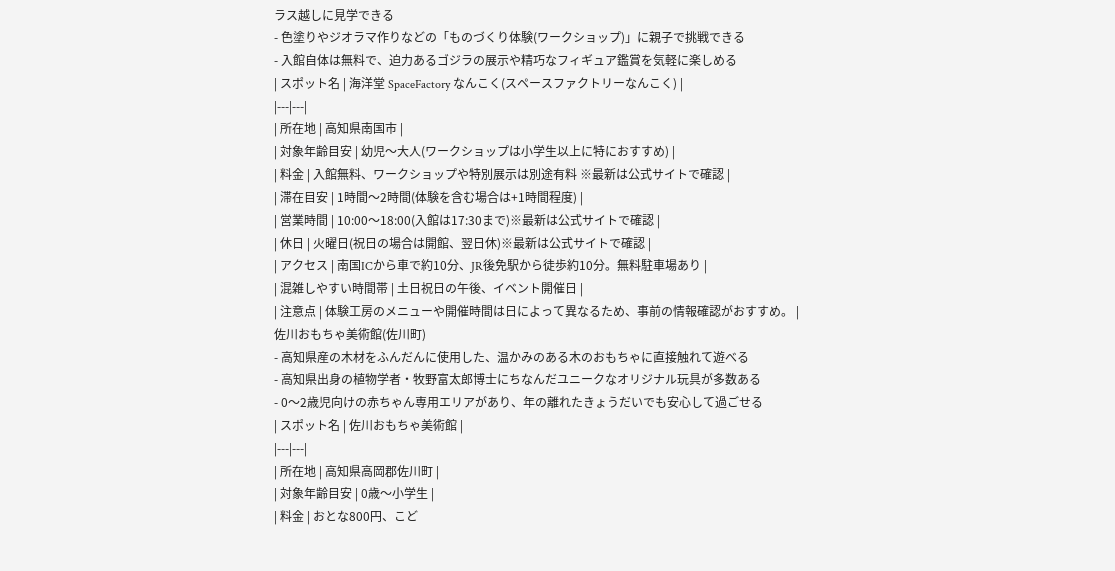ラス越しに見学できる
- 色塗りやジオラマ作りなどの「ものづくり体験(ワークショップ)」に親子で挑戦できる
- 入館自体は無料で、迫力あるゴジラの展示や精巧なフィギュア鑑賞を気軽に楽しめる
| スポット名 | 海洋堂 SpaceFactory なんこく(スペースファクトリーなんこく) |
|---|---|
| 所在地 | 高知県南国市 |
| 対象年齢目安 | 幼児〜大人(ワークショップは小学生以上に特におすすめ) |
| 料金 | 入館無料、ワークショップや特別展示は別途有料 ※最新は公式サイトで確認 |
| 滞在目安 | 1時間〜2時間(体験を含む場合は+1時間程度) |
| 営業時間 | 10:00〜18:00(入館は17:30まで)※最新は公式サイトで確認 |
| 休日 | 火曜日(祝日の場合は開館、翌日休)※最新は公式サイトで確認 |
| アクセス | 南国ICから車で約10分、JR後免駅から徒歩約10分。無料駐車場あり |
| 混雑しやすい時間帯 | 土日祝日の午後、イベント開催日 |
| 注意点 | 体験工房のメニューや開催時間は日によって異なるため、事前の情報確認がおすすめ。 |
佐川おもちゃ美術館(佐川町)
- 高知県産の木材をふんだんに使用した、温かみのある木のおもちゃに直接触れて遊べる
- 高知県出身の植物学者・牧野富太郎博士にちなんだユニークなオリジナル玩具が多数ある
- 0〜2歳児向けの赤ちゃん専用エリアがあり、年の離れたきょうだいでも安心して過ごせる
| スポット名 | 佐川おもちゃ美術館 |
|---|---|
| 所在地 | 高知県高岡郡佐川町 |
| 対象年齢目安 | 0歳〜小学生 |
| 料金 | おとな800円、こど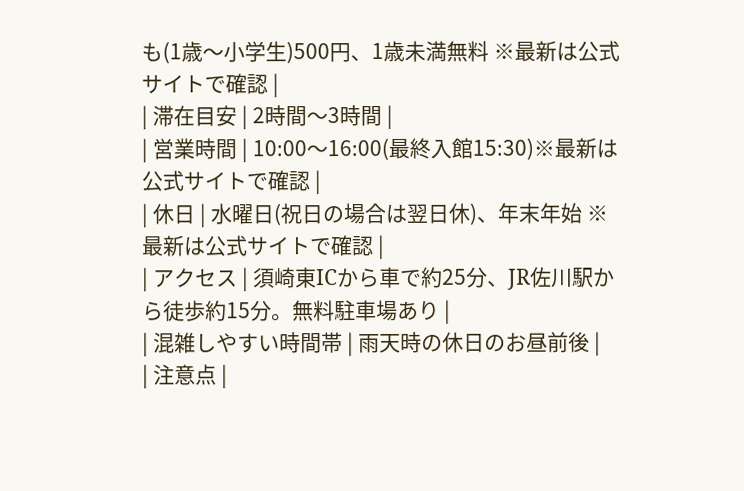も(1歳〜小学生)500円、1歳未満無料 ※最新は公式サイトで確認 |
| 滞在目安 | 2時間〜3時間 |
| 営業時間 | 10:00〜16:00(最終入館15:30)※最新は公式サイトで確認 |
| 休日 | 水曜日(祝日の場合は翌日休)、年末年始 ※最新は公式サイトで確認 |
| アクセス | 須崎東ICから車で約25分、JR佐川駅から徒歩約15分。無料駐車場あり |
| 混雑しやすい時間帯 | 雨天時の休日のお昼前後 |
| 注意点 |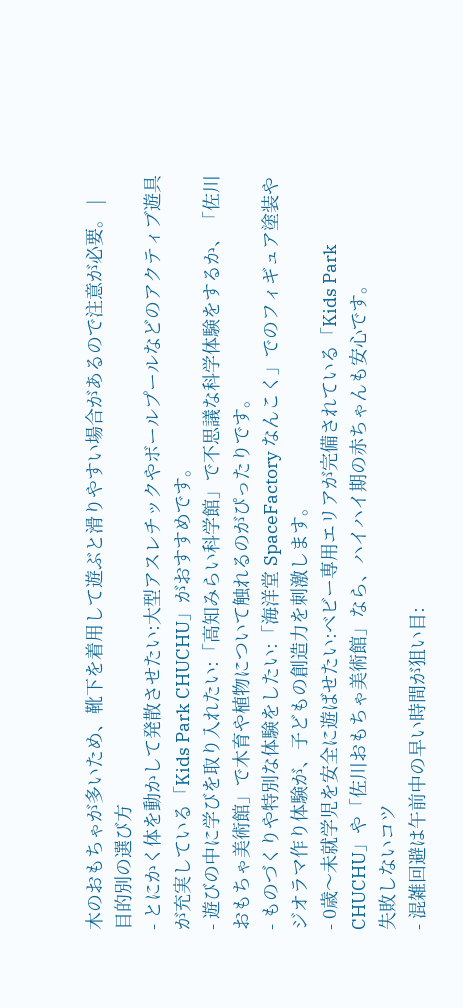木のおもちゃが多いため、靴下を着用して遊ぶと滑りやすい場合があるので注意が必要。 |
目的別の選び方
- とにかく体を動かして発散させたい:大型アスレチックやボールプールなどのアクティブ遊具が充実している「Kids Park CHUCHU」がおすすめです。
- 遊びの中に学びを取り入れたい:「高知みらい科学館」で不思議な科学体験をするか、「佐川おもちゃ美術館」で木育や植物について触れるのがぴったりです。
- ものづくりや特別な体験をしたい:「海洋堂 SpaceFactory なんこく」でのフィギュア塗装やジオラマ作り体験が、子どもの創造力を刺激します。
- 0歳〜未就学児を安全に遊ばせたい:ベビー専用エリアが完備されている「Kids Park CHUCHU」や「佐川おもちゃ美術館」なら、ハイハイ期の赤ちゃんも安心です。
失敗しないコツ
- 混雑回避は午前中の早い時間が狙い目: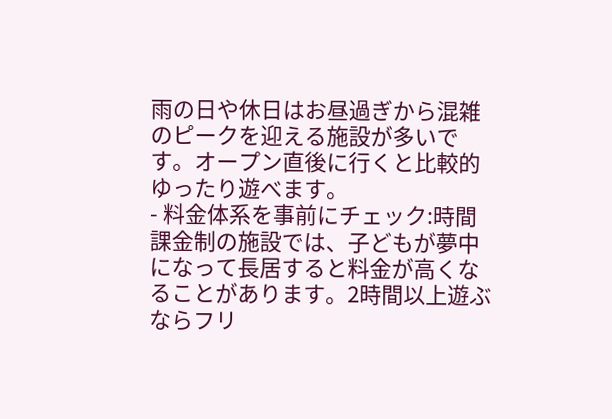雨の日や休日はお昼過ぎから混雑のピークを迎える施設が多いです。オープン直後に行くと比較的ゆったり遊べます。
- 料金体系を事前にチェック:時間課金制の施設では、子どもが夢中になって長居すると料金が高くなることがあります。2時間以上遊ぶならフリ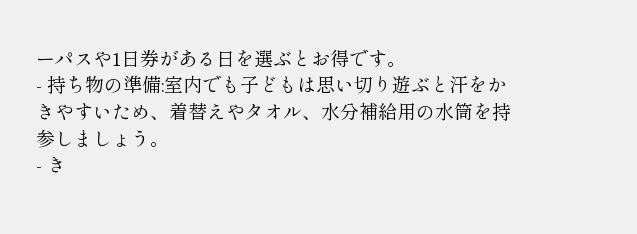ーパスや1日券がある日を選ぶとお得です。
- 持ち物の準備:室内でも子どもは思い切り遊ぶと汗をかきやすいため、着替えやタオル、水分補給用の水筒を持参しましょう。
- き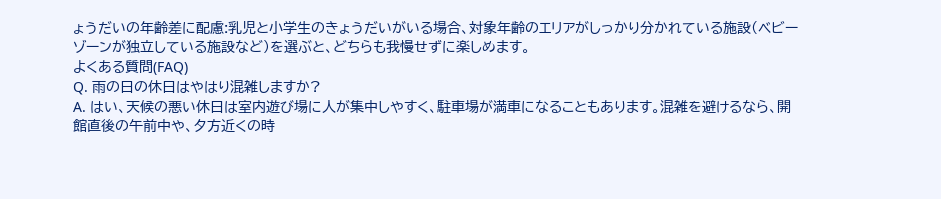ょうだいの年齢差に配慮:乳児と小学生のきょうだいがいる場合、対象年齢のエリアがしっかり分かれている施設(ベビーゾーンが独立している施設など)を選ぶと、どちらも我慢せずに楽しめます。
よくある質問(FAQ)
Q. 雨の日の休日はやはり混雑しますか?
A. はい、天候の悪い休日は室内遊び場に人が集中しやすく、駐車場が満車になることもあります。混雑を避けるなら、開館直後の午前中や、夕方近くの時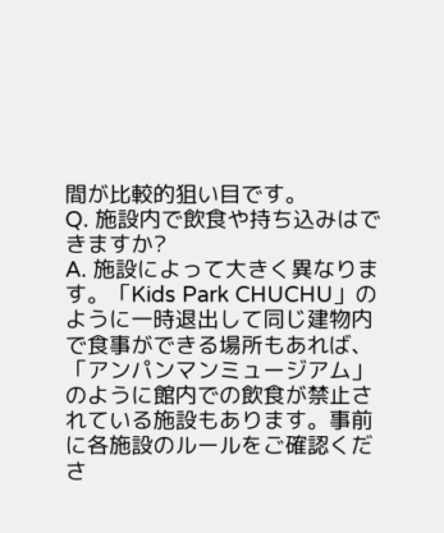間が比較的狙い目です。
Q. 施設内で飲食や持ち込みはできますか?
A. 施設によって大きく異なります。「Kids Park CHUCHU」のように一時退出して同じ建物内で食事ができる場所もあれば、「アンパンマンミュージアム」のように館内での飲食が禁止されている施設もあります。事前に各施設のルールをご確認くださ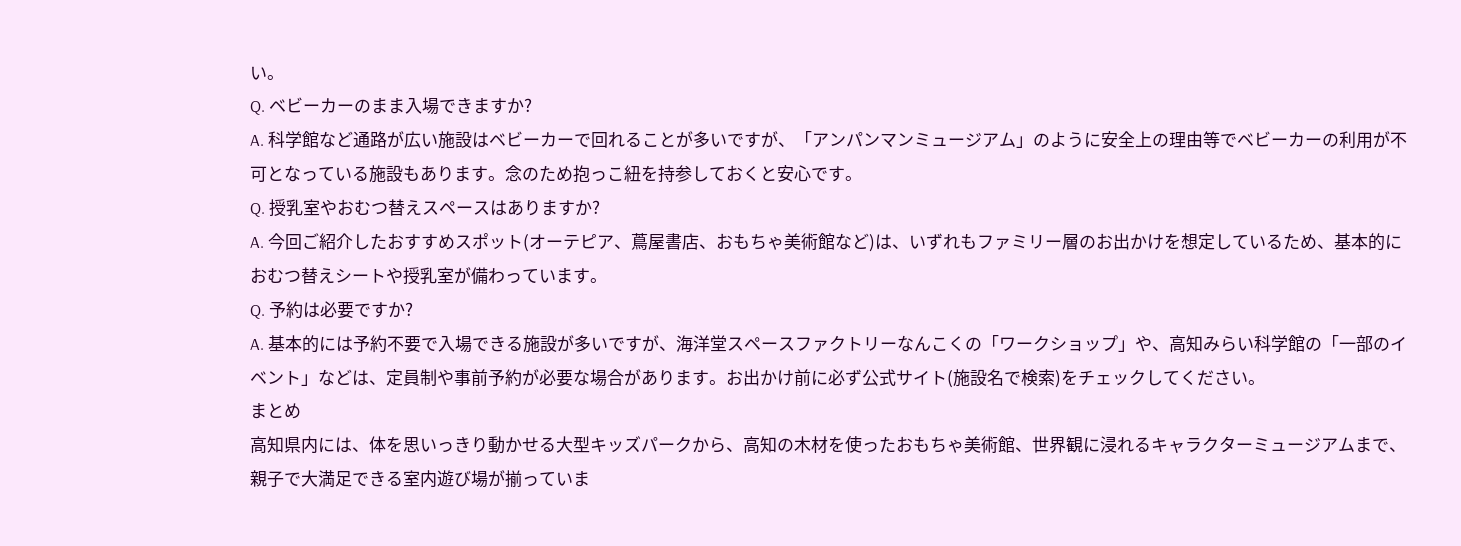い。
Q. ベビーカーのまま入場できますか?
A. 科学館など通路が広い施設はベビーカーで回れることが多いですが、「アンパンマンミュージアム」のように安全上の理由等でベビーカーの利用が不可となっている施設もあります。念のため抱っこ紐を持参しておくと安心です。
Q. 授乳室やおむつ替えスペースはありますか?
A. 今回ご紹介したおすすめスポット(オーテピア、蔦屋書店、おもちゃ美術館など)は、いずれもファミリー層のお出かけを想定しているため、基本的におむつ替えシートや授乳室が備わっています。
Q. 予約は必要ですか?
A. 基本的には予約不要で入場できる施設が多いですが、海洋堂スペースファクトリーなんこくの「ワークショップ」や、高知みらい科学館の「一部のイベント」などは、定員制や事前予約が必要な場合があります。お出かけ前に必ず公式サイト(施設名で検索)をチェックしてください。
まとめ
高知県内には、体を思いっきり動かせる大型キッズパークから、高知の木材を使ったおもちゃ美術館、世界観に浸れるキャラクターミュージアムまで、親子で大満足できる室内遊び場が揃っていま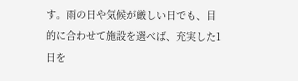す。雨の日や気候が厳しい日でも、目的に合わせて施設を選べば、充実した1日を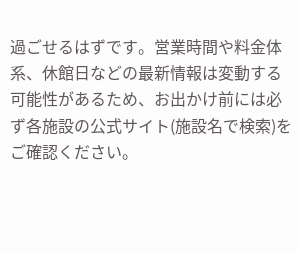過ごせるはずです。営業時間や料金体系、休館日などの最新情報は変動する可能性があるため、お出かけ前には必ず各施設の公式サイト(施設名で検索)をご確認ください。